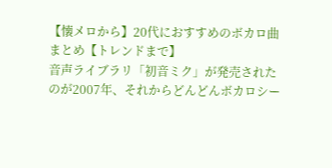【懐メロから】20代におすすめのボカロ曲まとめ【トレンドまで】
音声ライブラリ「初音ミク」が発売されたのが2007年、それからどんどんボカロシー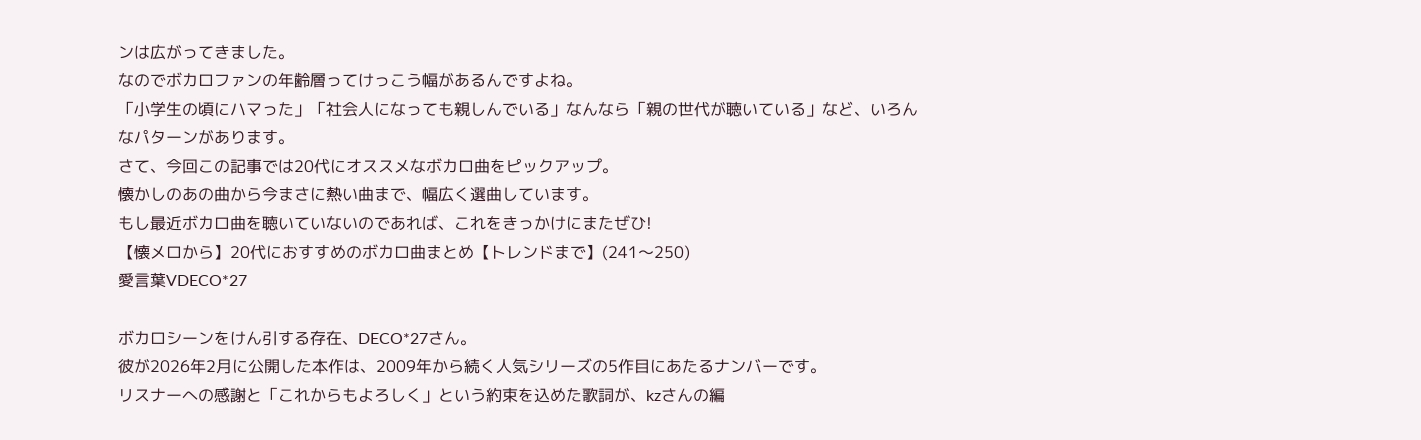ンは広がってきました。
なのでボカロファンの年齢層ってけっこう幅があるんですよね。
「小学生の頃にハマった」「社会人になっても親しんでいる」なんなら「親の世代が聴いている」など、いろんなパターンがあります。
さて、今回この記事では20代にオススメなボカロ曲をピックアップ。
懐かしのあの曲から今まさに熱い曲まで、幅広く選曲しています。
もし最近ボカロ曲を聴いていないのであれば、これをきっかけにまたぜひ!
【懐メロから】20代におすすめのボカロ曲まとめ【トレンドまで】(241〜250)
愛言葉VDECO*27

ボカロシーンをけん引する存在、DECO*27さん。
彼が2026年2月に公開した本作は、2009年から続く人気シリーズの5作目にあたるナンバーです。
リスナーへの感謝と「これからもよろしく」という約束を込めた歌詞が、kzさんの編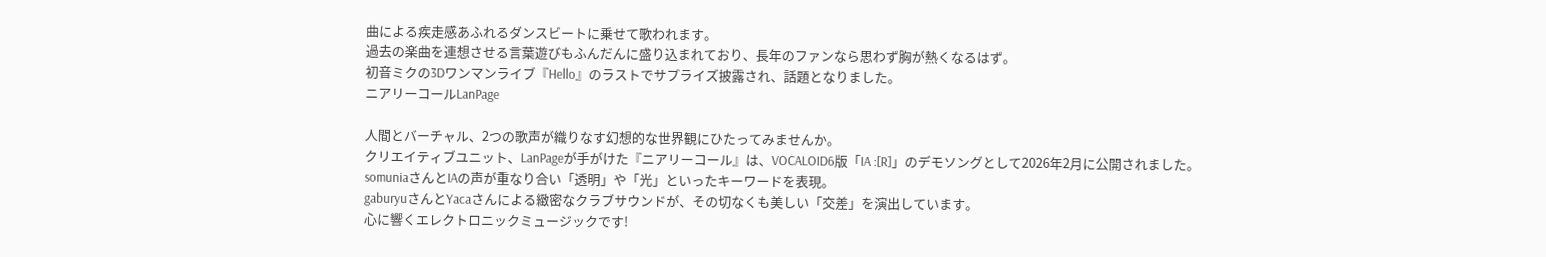曲による疾走感あふれるダンスビートに乗せて歌われます。
過去の楽曲を連想させる言葉遊びもふんだんに盛り込まれており、長年のファンなら思わず胸が熱くなるはず。
初音ミクの3Dワンマンライブ『Hello』のラストでサプライズ披露され、話題となりました。
ニアリーコールLanPage

人間とバーチャル、2つの歌声が織りなす幻想的な世界観にひたってみませんか。
クリエイティブユニット、LanPageが手がけた『ニアリーコール』は、VOCALOID6版「IA :[R]」のデモソングとして2026年2月に公開されました。
somuniaさんとIAの声が重なり合い「透明」や「光」といったキーワードを表現。
gaburyuさんとYacaさんによる緻密なクラブサウンドが、その切なくも美しい「交差」を演出しています。
心に響くエレクトロニックミュージックです!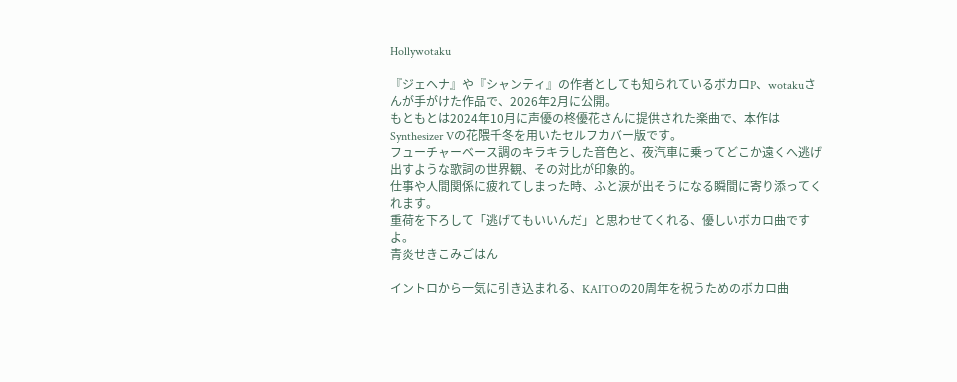Hollywotaku

『ジェヘナ』や『シャンティ』の作者としても知られているボカロP、wotakuさんが手がけた作品で、2026年2月に公開。
もともとは2024年10月に声優の柊優花さんに提供された楽曲で、本作はSynthesizer Vの花隈千冬を用いたセルフカバー版です。
フューチャーベース調のキラキラした音色と、夜汽車に乗ってどこか遠くへ逃げ出すような歌詞の世界観、その対比が印象的。
仕事や人間関係に疲れてしまった時、ふと涙が出そうになる瞬間に寄り添ってくれます。
重荷を下ろして「逃げてもいいんだ」と思わせてくれる、優しいボカロ曲ですよ。
青炎せきこみごはん

イントロから一気に引き込まれる、KAITOの20周年を祝うためのボカロ曲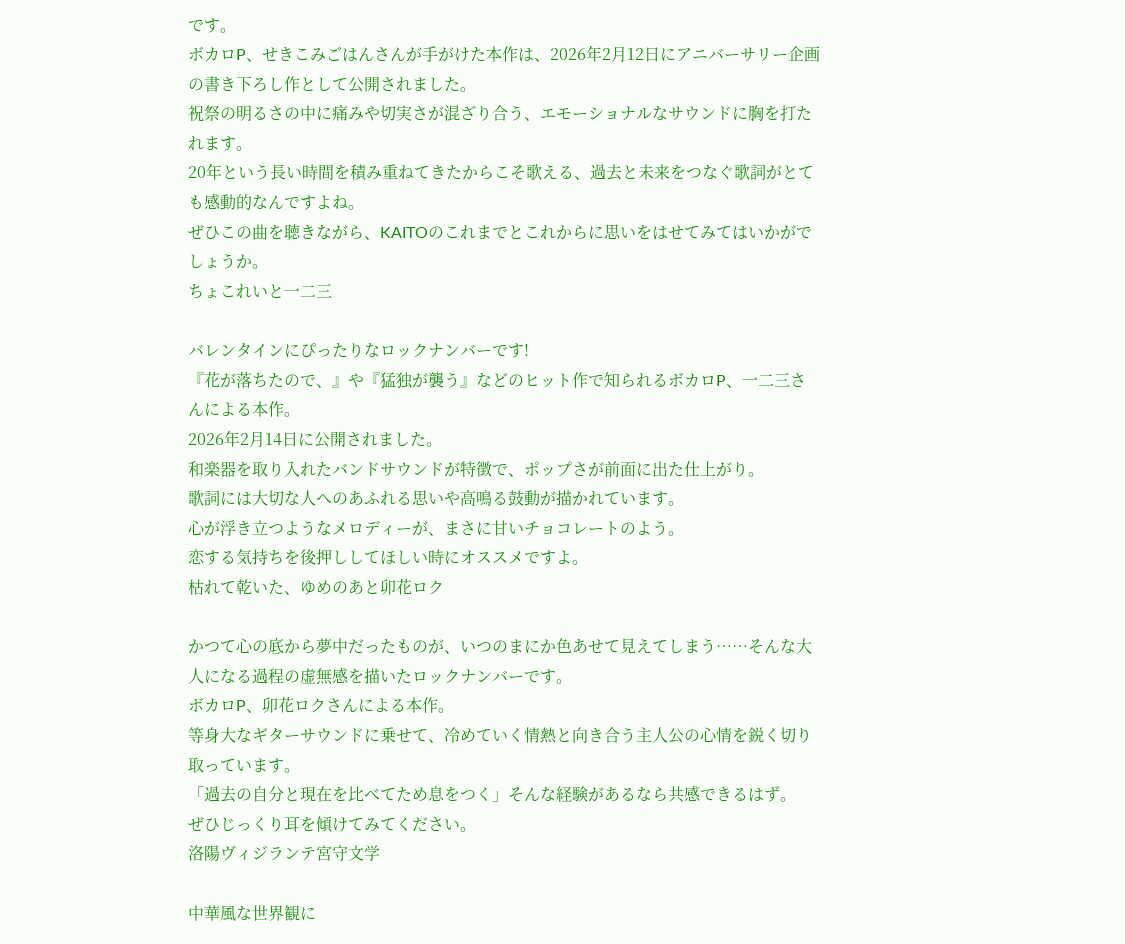です。
ボカロP、せきこみごはんさんが手がけた本作は、2026年2月12日にアニバーサリー企画の書き下ろし作として公開されました。
祝祭の明るさの中に痛みや切実さが混ざり合う、エモーショナルなサウンドに胸を打たれます。
20年という長い時間を積み重ねてきたからこそ歌える、過去と未来をつなぐ歌詞がとても感動的なんですよね。
ぜひこの曲を聴きながら、KAITOのこれまでとこれからに思いをはせてみてはいかがでしょうか。
ちょこれいと一二三

バレンタインにぴったりなロックナンバーです!
『花が落ちたので、』や『猛独が襲う』などのヒット作で知られるボカロP、一二三さんによる本作。
2026年2月14日に公開されました。
和楽器を取り入れたバンドサウンドが特徴で、ポップさが前面に出た仕上がり。
歌詞には大切な人へのあふれる思いや高鳴る鼓動が描かれています。
心が浮き立つようなメロディーが、まさに甘いチョコレートのよう。
恋する気持ちを後押ししてほしい時にオススメですよ。
枯れて乾いた、ゆめのあと卯花ロク

かつて心の底から夢中だったものが、いつのまにか色あせて見えてしまう……そんな大人になる過程の虚無感を描いたロックナンバーです。
ボカロP、卯花ロクさんによる本作。
等身大なギターサウンドに乗せて、冷めていく情熱と向き合う主人公の心情を鋭く切り取っています。
「過去の自分と現在を比べてため息をつく」そんな経験があるなら共感できるはず。
ぜひじっくり耳を傾けてみてください。
洛陽ヴィジランテ宮守文学

中華風な世界観に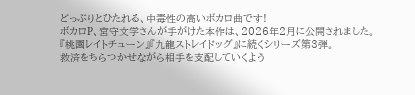どっぷりとひたれる、中毒性の高いボカロ曲です!
ボカロP、宮守文学さんが手がけた本作は、2026年2月に公開されました。
『桃園レイトチューン』『九龍ストレイドッグ』に続くシリーズ第3弾。
救済をちらつかせながら相手を支配していくよう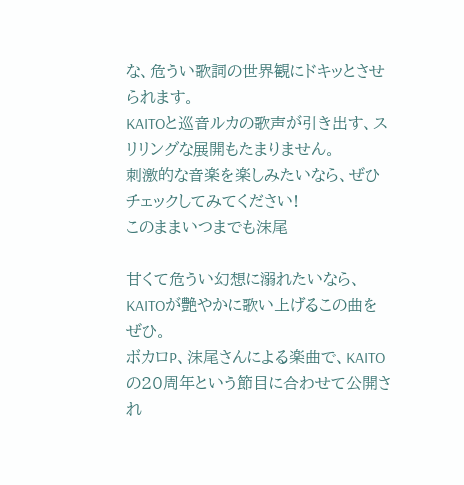な、危うい歌詞の世界観にドキッとさせられます。
KAITOと巡音ルカの歌声が引き出す、スリリングな展開もたまりません。
刺激的な音楽を楽しみたいなら、ぜひチェックしてみてください!
このままいつまでも沫尾

甘くて危うい幻想に溺れたいなら、KAITOが艶やかに歌い上げるこの曲をぜひ。
ボカロP、沫尾さんによる楽曲で、KAITOの20周年という節目に合わせて公開され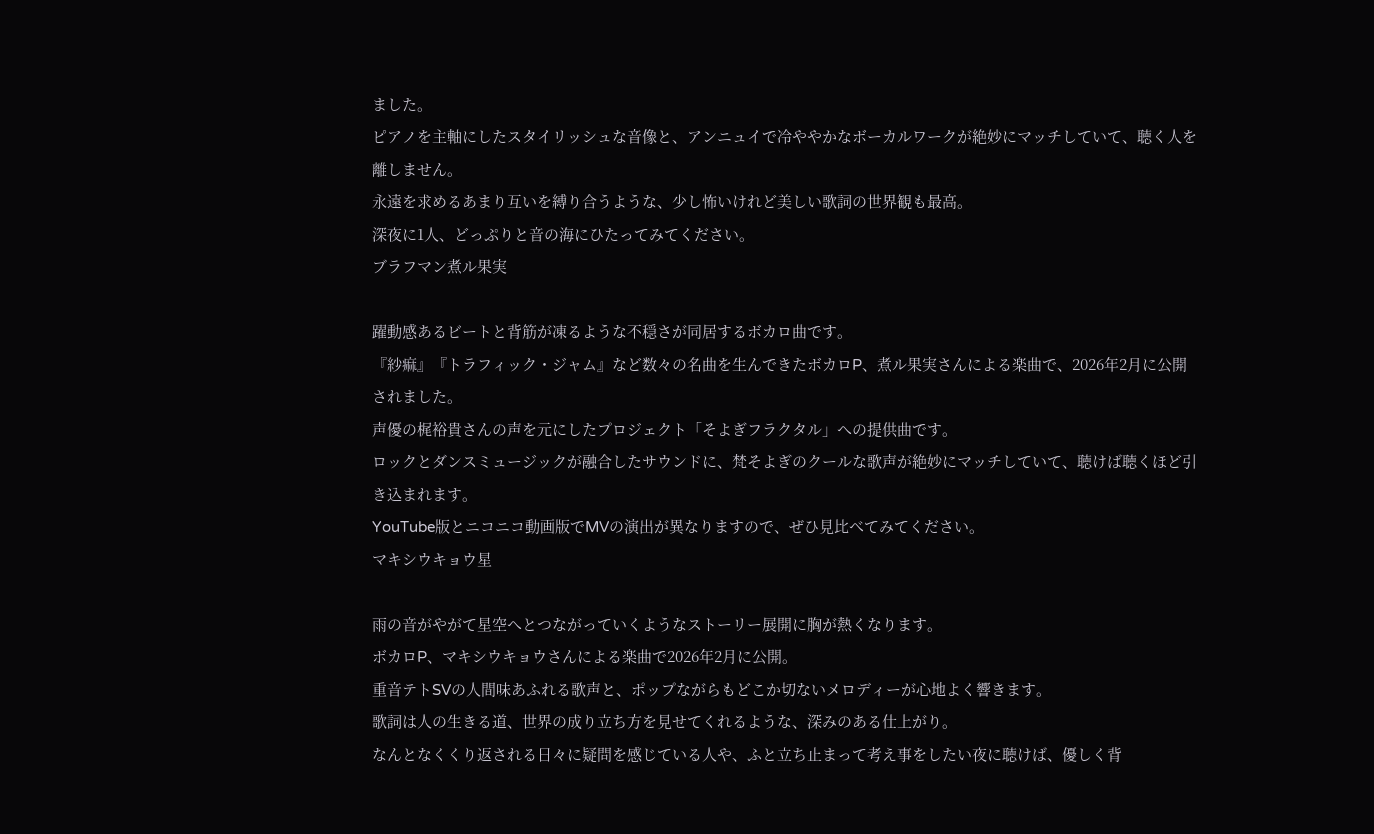ました。
ピアノを主軸にしたスタイリッシュな音像と、アンニュイで冷ややかなボーカルワークが絶妙にマッチしていて、聴く人を離しません。
永遠を求めるあまり互いを縛り合うような、少し怖いけれど美しい歌詞の世界観も最高。
深夜に1人、どっぷりと音の海にひたってみてください。
ブラフマン煮ル果実

躍動感あるビートと背筋が凍るような不穏さが同居するボカロ曲です。
『紗痲』『トラフィック・ジャム』など数々の名曲を生んできたボカロP、煮ル果実さんによる楽曲で、2026年2月に公開されました。
声優の梶裕貴さんの声を元にしたプロジェクト「そよぎフラクタル」への提供曲です。
ロックとダンスミュージックが融合したサウンドに、梵そよぎのクールな歌声が絶妙にマッチしていて、聴けば聴くほど引き込まれます。
YouTube版とニコニコ動画版でMVの演出が異なりますので、ぜひ見比べてみてください。
マキシウキョウ星

雨の音がやがて星空へとつながっていくようなストーリー展開に胸が熱くなります。
ボカロP、マキシウキョウさんによる楽曲で2026年2月に公開。
重音テトSVの人間味あふれる歌声と、ポップながらもどこか切ないメロディーが心地よく響きます。
歌詞は人の生きる道、世界の成り立ち方を見せてくれるような、深みのある仕上がり。
なんとなくくり返される日々に疑問を感じている人や、ふと立ち止まって考え事をしたい夜に聴けば、優しく背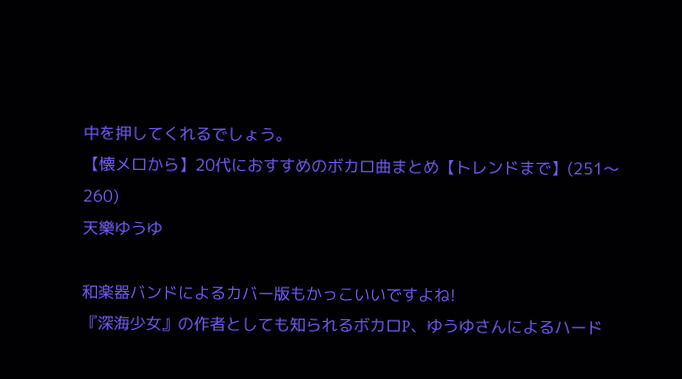中を押してくれるでしょう。
【懐メロから】20代におすすめのボカロ曲まとめ【トレンドまで】(251〜260)
天樂ゆうゆ

和楽器バンドによるカバー版もかっこいいですよね!
『深海少女』の作者としても知られるボカロP、ゆうゆさんによるハード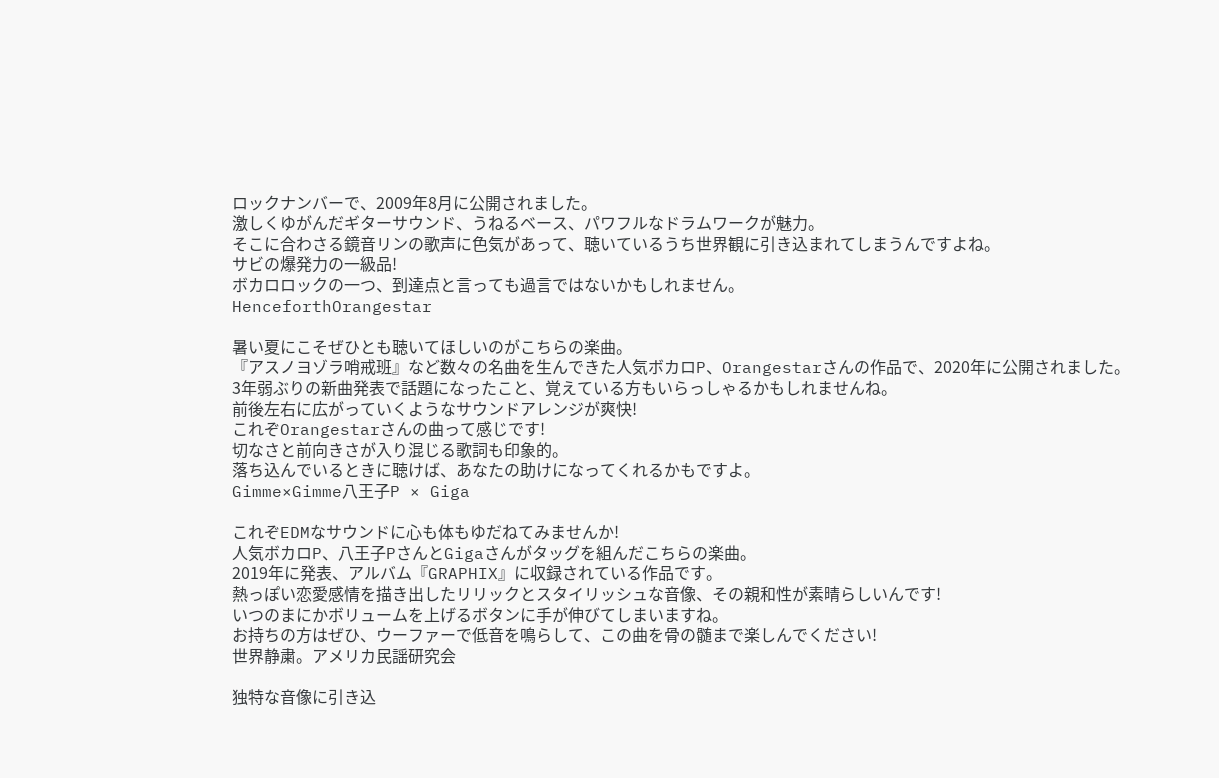ロックナンバーで、2009年8月に公開されました。
激しくゆがんだギターサウンド、うねるベース、パワフルなドラムワークが魅力。
そこに合わさる鏡音リンの歌声に色気があって、聴いているうち世界観に引き込まれてしまうんですよね。
サビの爆発力の一級品!
ボカロロックの一つ、到達点と言っても過言ではないかもしれません。
HenceforthOrangestar

暑い夏にこそぜひとも聴いてほしいのがこちらの楽曲。
『アスノヨゾラ哨戒班』など数々の名曲を生んできた人気ボカロP、Orangestarさんの作品で、2020年に公開されました。
3年弱ぶりの新曲発表で話題になったこと、覚えている方もいらっしゃるかもしれませんね。
前後左右に広がっていくようなサウンドアレンジが爽快!
これぞOrangestarさんの曲って感じです!
切なさと前向きさが入り混じる歌詞も印象的。
落ち込んでいるときに聴けば、あなたの助けになってくれるかもですよ。
Gimme×Gimme八王子P × Giga

これぞEDMなサウンドに心も体もゆだねてみませんか!
人気ボカロP、八王子PさんとGigaさんがタッグを組んだこちらの楽曲。
2019年に発表、アルバム『GRAPHIX』に収録されている作品です。
熱っぽい恋愛感情を描き出したリリックとスタイリッシュな音像、その親和性が素晴らしいんです!
いつのまにかボリュームを上げるボタンに手が伸びてしまいますね。
お持ちの方はぜひ、ウーファーで低音を鳴らして、この曲を骨の髄まで楽しんでください!
世界静粛。アメリカ民謡研究会

独特な音像に引き込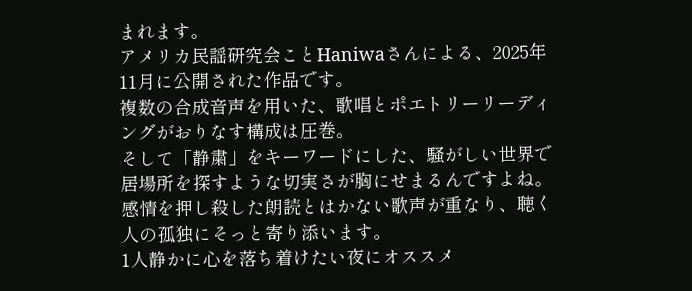まれます。
アメリカ民謡研究会ことHaniwaさんによる、2025年11月に公開された作品です。
複数の合成音声を用いた、歌唱とポエトリーリーディングがおりなす構成は圧巻。
そして「静粛」をキーワードにした、騒がしい世界で居場所を探すような切実さが胸にせまるんですよね。
感情を押し殺した朗読とはかない歌声が重なり、聴く人の孤独にそっと寄り添います。
1人静かに心を落ち着けたい夜にオススメ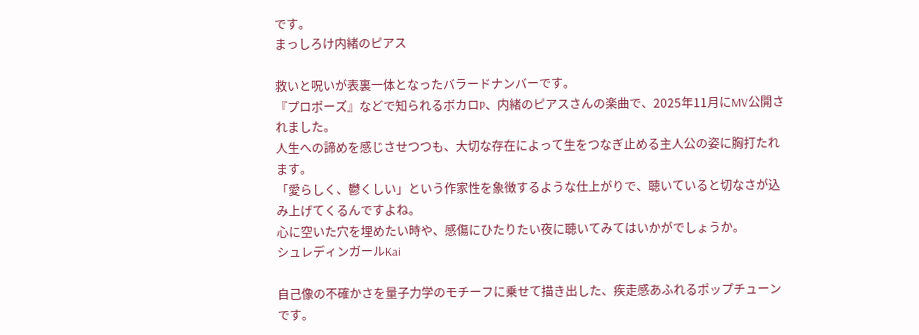です。
まっしろけ内緒のピアス

救いと呪いが表裏一体となったバラードナンバーです。
『プロポーズ』などで知られるボカロP、内緒のピアスさんの楽曲で、2025年11月にMV公開されました。
人生への諦めを感じさせつつも、大切な存在によって生をつなぎ止める主人公の姿に胸打たれます。
「愛らしく、鬱くしい」という作家性を象徴するような仕上がりで、聴いていると切なさが込み上げてくるんですよね。
心に空いた穴を埋めたい時や、感傷にひたりたい夜に聴いてみてはいかがでしょうか。
シュレディンガールKai

自己像の不確かさを量子力学のモチーフに乗せて描き出した、疾走感あふれるポップチューンです。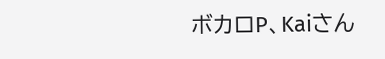ボカロP、Kaiさん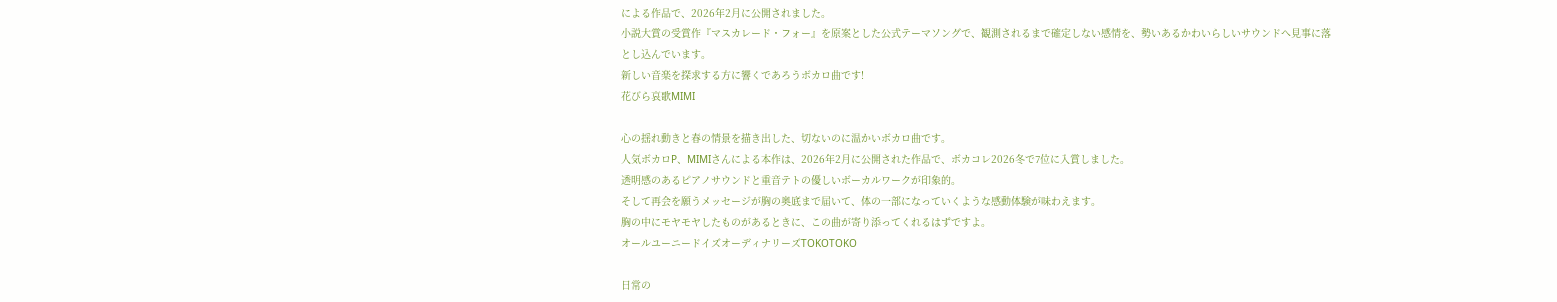による作品で、2026年2月に公開されました。
小説大賞の受賞作『マスカレード・フォー』を原案とした公式テーマソングで、観測されるまで確定しない感情を、勢いあるかわいらしいサウンドへ見事に落とし込んでいます。
新しい音楽を探求する方に響くであろうボカロ曲です!
花びら哀歌MIMI

心の揺れ動きと春の情景を描き出した、切ないのに温かいボカロ曲です。
人気ボカロP、MIMIさんによる本作は、2026年2月に公開された作品で、ボカコレ2026冬で7位に入賞しました。
透明感のあるピアノサウンドと重音テトの優しいボーカルワークが印象的。
そして再会を願うメッセージが胸の奥底まで届いて、体の一部になっていくような感動体験が味わえます。
胸の中にモヤモヤしたものがあるときに、この曲が寄り添ってくれるはずですよ。
オールユーニードイズオーディナリーズTOKOTOKO

日常の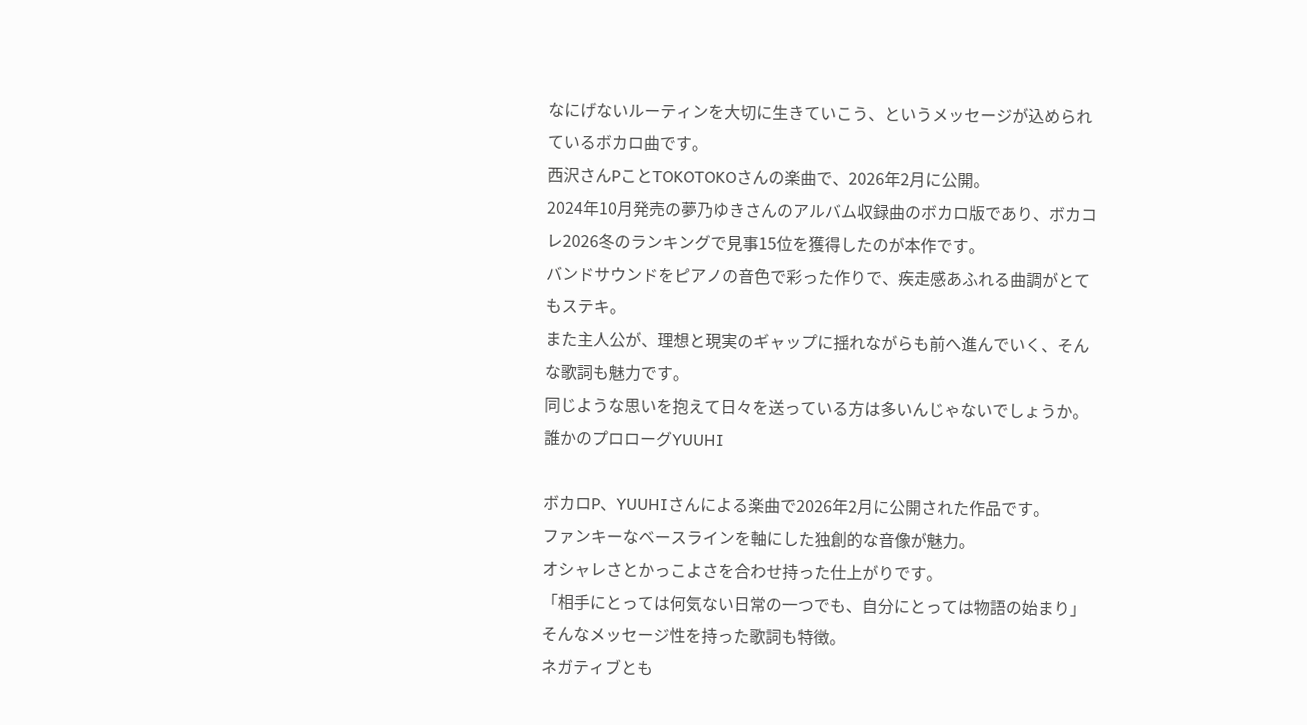なにげないルーティンを大切に生きていこう、というメッセージが込められているボカロ曲です。
西沢さんPことTOKOTOKOさんの楽曲で、2026年2月に公開。
2024年10月発売の夢乃ゆきさんのアルバム収録曲のボカロ版であり、ボカコレ2026冬のランキングで見事15位を獲得したのが本作です。
バンドサウンドをピアノの音色で彩った作りで、疾走感あふれる曲調がとてもステキ。
また主人公が、理想と現実のギャップに揺れながらも前へ進んでいく、そんな歌詞も魅力です。
同じような思いを抱えて日々を送っている方は多いんじゃないでしょうか。
誰かのプロローグYUUHI

ボカロP、YUUHIさんによる楽曲で2026年2月に公開された作品です。
ファンキーなベースラインを軸にした独創的な音像が魅力。
オシャレさとかっこよさを合わせ持った仕上がりです。
「相手にとっては何気ない日常の一つでも、自分にとっては物語の始まり」そんなメッセージ性を持った歌詞も特徴。
ネガティブとも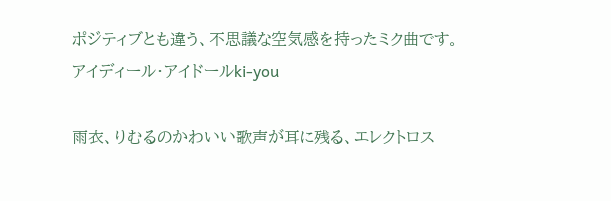ポジティブとも違う、不思議な空気感を持ったミク曲です。
アイディール・アイドールki-you

雨衣、りむるのかわいい歌声が耳に残る、エレクトロス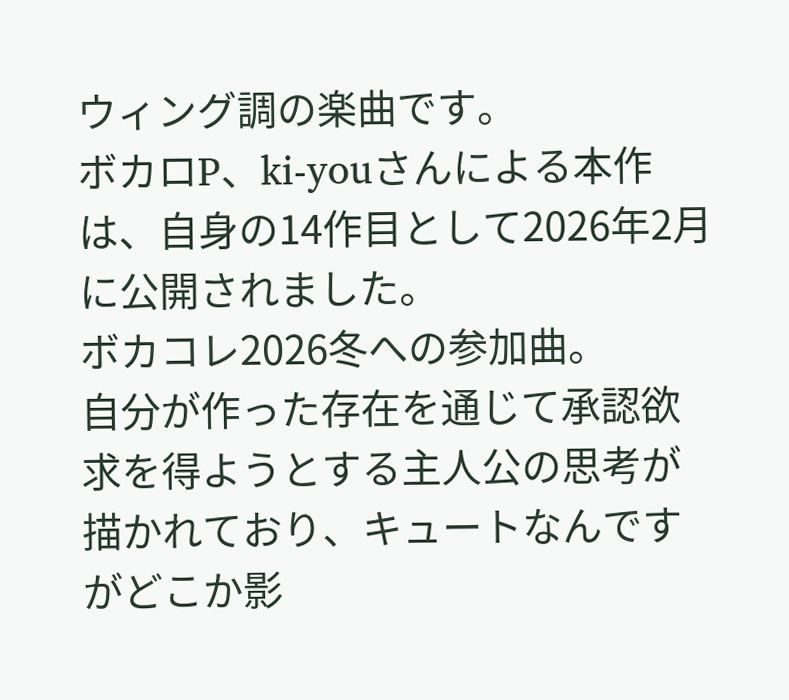ウィング調の楽曲です。
ボカロP、ki-youさんによる本作は、自身の14作目として2026年2月に公開されました。
ボカコレ2026冬への参加曲。
自分が作った存在を通じて承認欲求を得ようとする主人公の思考が描かれており、キュートなんですがどこか影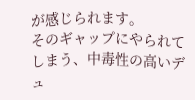が感じられます。
そのギャップにやられてしまう、中毒性の高いデュ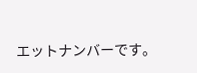エットナンバーです。